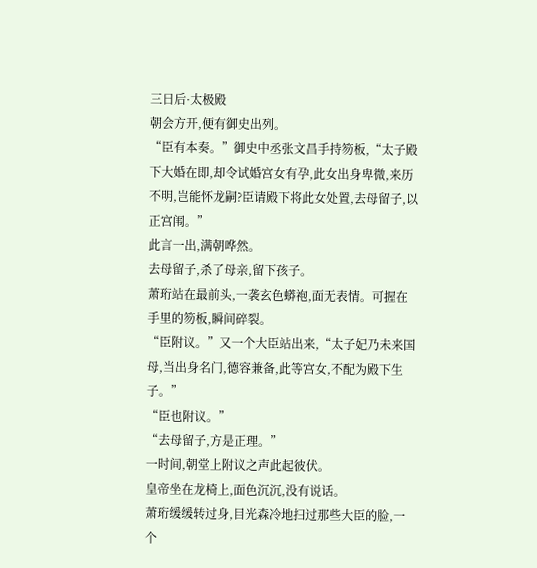三日后·太极殿
朝会方开,便有御史出列。
“臣有本奏。”御史中丞张文昌手持笏板,“太子殿下大婚在即,却令试婚宫女有孕,此女出身卑微,来历不明,岂能怀龙嗣?臣请殿下将此女处置,去母留子,以正宫闱。”
此言一出,满朝哗然。
去母留子,杀了母亲,留下孩子。
萧珩站在最前头,一袭玄色蟒袍,面无表情。可握在手里的笏板,瞬间碎裂。
“臣附议。”又一个大臣站出来,“太子妃乃未来国母,当出身名门,德容兼备,此等宫女,不配为殿下生子。”
“臣也附议。”
“去母留子,方是正理。”
一时间,朝堂上附议之声此起彼伏。
皇帝坐在龙椅上,面色沉沉,没有说话。
萧珩缓缓转过身,目光森冷地扫过那些大臣的脸,一个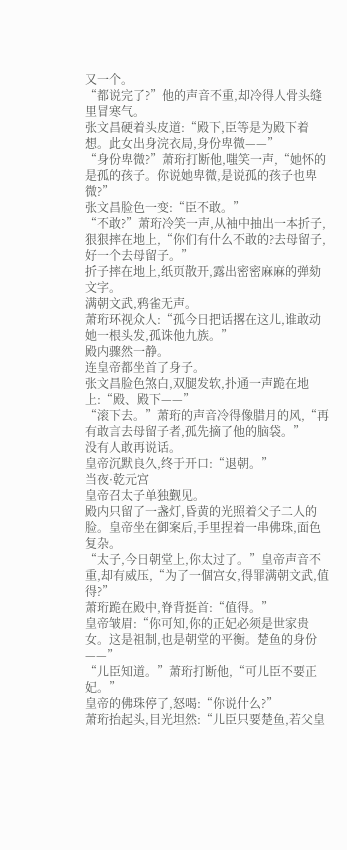又一个。
“都说完了?”他的声音不重,却冷得人骨头缝里冒寒气。
张文昌硬着头皮道:“殿下,臣等是为殿下着想。此女出身浣衣局,身份卑微——”
“身份卑微?”萧珩打断他,嗤笑一声,“她怀的是孤的孩子。你说她卑微,是说孤的孩子也卑微?”
张文昌脸色一变:“臣不敢。”
“不敢?”萧珩冷笑一声,从袖中抽出一本折子,狠狠摔在地上,“你们有什么不敢的?去母留子,好一个去母留子。”
折子摔在地上,纸页散开,露出密密麻麻的弹劾文字。
满朝文武,鸦雀无声。
萧珩环视众人:“孤今日把话撂在这儿,谁敢动她一根头发,孤诛他九族。”
殿内骤然一静。
连皇帝都坐首了身子。
张文昌脸色煞白,双腿发软,扑通一声跪在地上:“殿、殿下——”
“滚下去。”萧珩的声音冷得像腊月的风,“再有敢言去母留子者,孤先摘了他的脑袋。”
没有人敢再说话。
皇帝沉默良久,终于开口:“退朝。”
当夜·乾元宫
皇帝召太子单独觐见。
殿内只留了一盏灯,昏黄的光照着父子二人的脸。皇帝坐在御案后,手里捏着一串佛珠,面色复杂。
“太子,今日朝堂上,你太过了。”皇帝声音不重,却有威压,“为了一個宫女,得罪满朝文武,值得?”
萧珩跪在殿中,脊背挺首:“值得。”
皇帝皱眉:“你可知,你的正妃必须是世家贵女。这是祖制,也是朝堂的平衡。楚鱼的身份——”
“儿臣知道。”萧珩打断他,“可儿臣不要正妃。”
皇帝的佛珠停了,怒喝:“你说什么?”
萧珩抬起头,目光坦然:“儿臣只要楚鱼,若父皇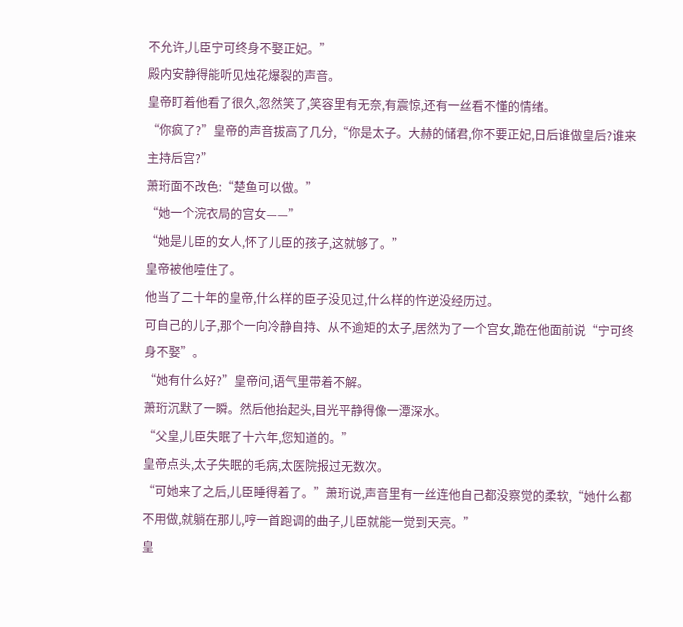不允许,儿臣宁可终身不娶正妃。”
殿内安静得能听见烛花爆裂的声音。
皇帝盯着他看了很久,忽然笑了,笑容里有无奈,有震惊,还有一丝看不懂的情绪。
“你疯了?”皇帝的声音拔高了几分,“你是太子。大赫的储君,你不要正妃,日后谁做皇后?谁来主持后宫?”
萧珩面不改色:“楚鱼可以做。”
“她一个浣衣局的宫女——”
“她是儿臣的女人,怀了儿臣的孩子,这就够了。”
皇帝被他噎住了。
他当了二十年的皇帝,什么样的臣子没见过,什么样的忤逆没经历过。
可自己的儿子,那个一向冷静自持、从不逾矩的太子,居然为了一个宫女,跪在他面前说“宁可终身不娶”。
“她有什么好?”皇帝问,语气里带着不解。
萧珩沉默了一瞬。然后他抬起头,目光平静得像一潭深水。
“父皇,儿臣失眠了十六年,您知道的。”
皇帝点头,太子失眠的毛病,太医院报过无数次。
“可她来了之后,儿臣睡得着了。”萧珩说,声音里有一丝连他自己都没察觉的柔软,“她什么都不用做,就躺在那儿,哼一首跑调的曲子,儿臣就能一觉到天亮。”
皇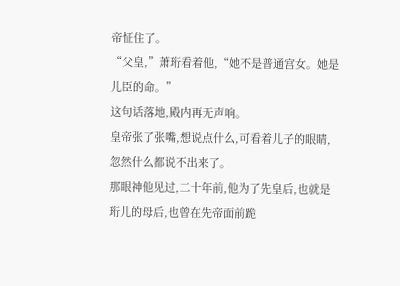帝怔住了。
“父皇,”萧珩看着他,“她不是普通宫女。她是儿臣的命。”
这句话落地,殿内再无声响。
皇帝张了张嘴,想说点什么,可看着儿子的眼睛,忽然什么都说不出来了。
那眼神他见过,二十年前,他为了先皇后,也就是珩儿的母后,也曾在先帝面前跪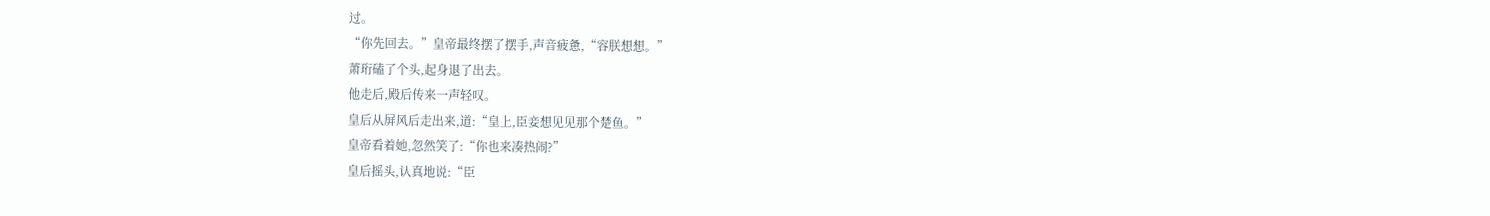过。
“你先回去。”皇帝最终摆了摆手,声音疲惫,“容朕想想。”
萧珩磕了个头,起身退了出去。
他走后,殿后传来一声轻叹。
皇后从屏风后走出来,道:“皇上,臣妾想见见那个楚鱼。”
皇帝看着她,忽然笑了:“你也来凑热闹?”
皇后摇头,认真地说:“臣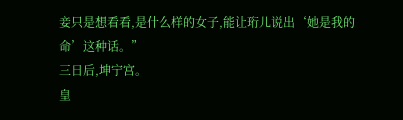妾只是想看看,是什么样的女子,能让珩儿说出‘她是我的命’这种话。”
三日后,坤宁宫。
皇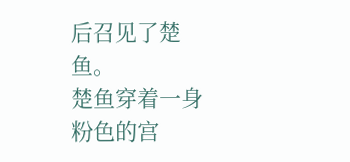后召见了楚鱼。
楚鱼穿着一身粉色的宫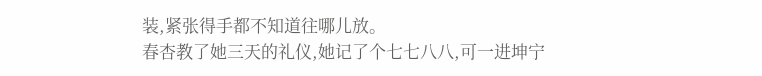装,紧张得手都不知道往哪儿放。
春杏教了她三天的礼仪,她记了个七七八八,可一进坤宁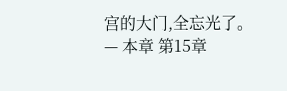宫的大门,全忘光了。
— 本章 第15章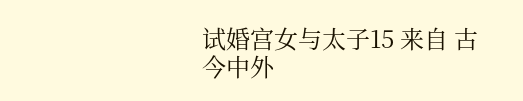试婚宫女与太子15 来自 古今中外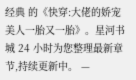经典 的《快穿:大佬的娇宠美人一胎又一胎》。星河书城 24 小时为您整理最新章节,持续更新中。 —